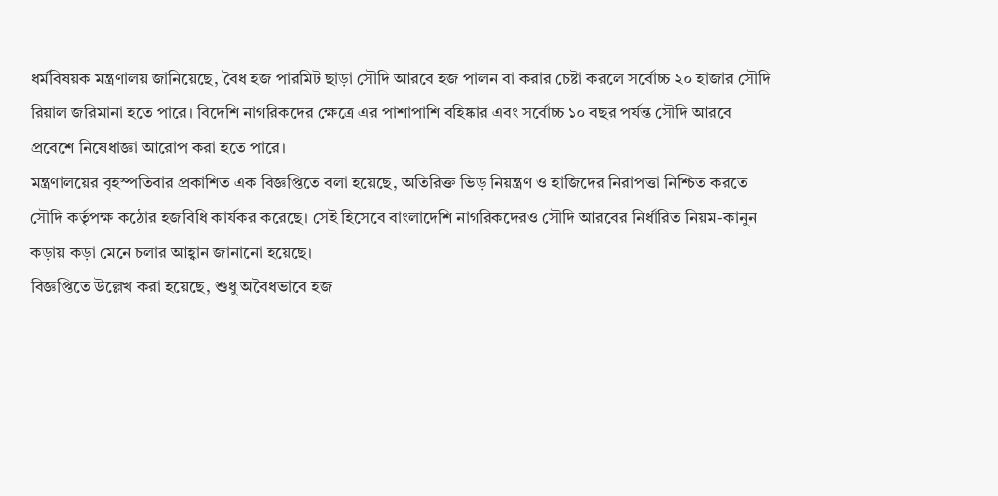ধর্মবিষয়ক মন্ত্রণালয় জানিয়েছে, বৈধ হজ পারমিট ছাড়া সৌদি আরবে হজ পালন বা করার চেষ্টা করলে সর্বোচ্চ ২০ হাজার সৌদি রিয়াল জরিমানা হতে পারে। বিদেশি নাগরিকদের ক্ষেত্রে এর পাশাপাশি বহিষ্কার এবং সর্বোচ্চ ১০ বছর পর্যন্ত সৌদি আরবে প্রবেশে নিষেধাজ্ঞা আরোপ করা হতে পারে।
মন্ত্রণালয়ের বৃহস্পতিবার প্রকাশিত এক বিজ্ঞপ্তিতে বলা হয়েছে, অতিরিক্ত ভিড় নিয়ন্ত্রণ ও হাজিদের নিরাপত্তা নিশ্চিত করতে সৌদি কর্তৃপক্ষ কঠোর হজবিধি কার্যকর করেছে। সেই হিসেবে বাংলাদেশি নাগরিকদেরও সৌদি আরবের নির্ধারিত নিয়ম-কানুন কড়ায় কড়া মেনে চলার আহ্বান জানানো হয়েছে।
বিজ্ঞপ্তিতে উল্লেখ করা হয়েছে, শুধু অবৈধভাবে হজ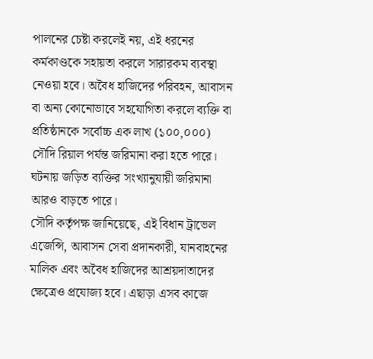পালনের চেষ্টা করলেই নয়, এই ধরনের কর্মকাণ্ডকে সহায়তা করলে সারারকম ব্যবস্থা নেওয়া হবে। অবৈধ হাজিদের পরিবহন, আবাসন বা অন্য কোনোভাবে সহযোগিতা করলে ব্যক্তি বা প্রতিষ্ঠানকে সর্বোচ্চ এক লাখ (১০০,০০০) সৌদি রিয়াল পর্যন্ত জরিমানা করা হতে পারে। ঘটনায় জড়িত ব্যক্তির সংখ্যানুযায়ী জরিমানা আরও বাড়তে পারে।
সৌদি কর্তৃপক্ষ জানিয়েছে, এই বিধান ট্রাভেল এজেন্সি, আবাসন সেবা প্রদানকারী, যানবাহনের মালিক এবং অবৈধ হাজিদের আশ্রয়দাতাদের ক্ষেত্রেও প্রযোজ্য হবে। এছাড়া এসব কাজে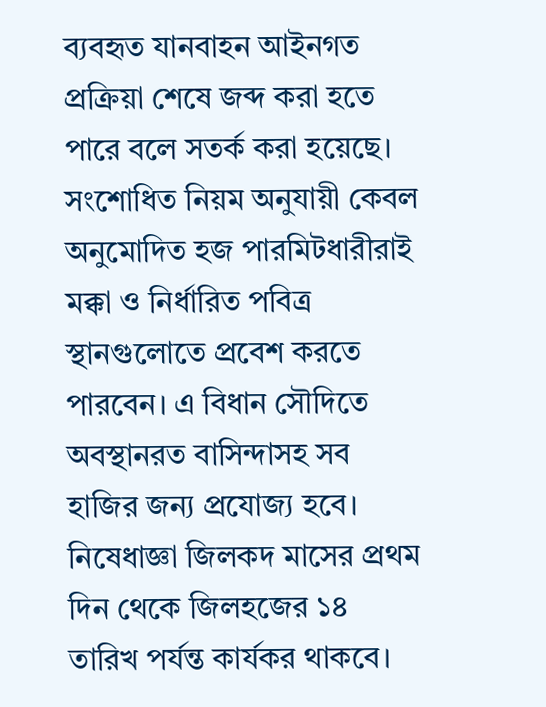ব্যবহৃত যানবাহন আইনগত প্রক্রিয়া শেষে জব্দ করা হতে পারে বলে সতর্ক করা হয়েছে।
সংশোধিত নিয়ম অনুযায়ী কেবল অনুমোদিত হজ পারমিটধারীরাই মক্কা ও নির্ধারিত পবিত্র স্থানগুলোতে প্রবেশ করতে পারবেন। এ বিধান সৌদিতে অবস্থানরত বাসিন্দাসহ সব হাজির জন্য প্রযোজ্য হবে। নিষেধাজ্ঞা জিলকদ মাসের প্রথম দিন থেকে জিলহজের ১৪ তারিখ পর্যন্ত কার্যকর থাকবে।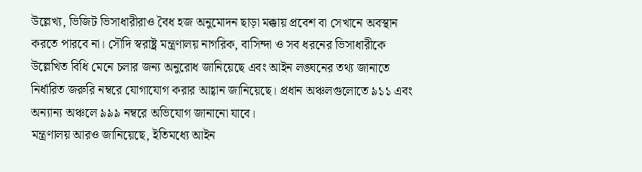উল্লেখ্য, ভিজিট ভিসাধারীরাও বৈধ হজ অনুমোদন ছাড়া মক্কায় প্রবেশ বা সেখানে অবস্থান করতে পারবে না। সৌদি স্বরাষ্ট্র মন্ত্রণালয় নাগরিক, বাসিন্দা ও সব ধরনের ভিসাধারীকে উল্লেখিত বিধি মেনে চলার জন্য অনুরোধ জানিয়েছে এবং আইন লঙ্ঘনের তথ্য জানাতে নির্ধারিত জরুরি নম্বরে যোগাযোগ করার আহ্বান জানিয়েছে। প্রধান অঞ্চলগুলোতে ৯১১ এবং অন্যান্য অঞ্চলে ৯৯৯ নম্বরে অভিযোগ জানানো যাবে।
মন্ত্রণালয় আরও জানিয়েছে, ইতিমধ্যে আইন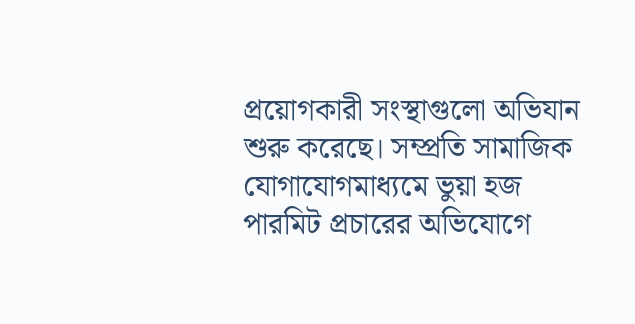প্রয়োগকারী সংস্থাগুলো অভিযান শুরু করেছে। সম্প্রতি সামাজিক যোগাযোগমাধ্যমে ভুয়া হজ পারমিট প্রচারের অভিযোগে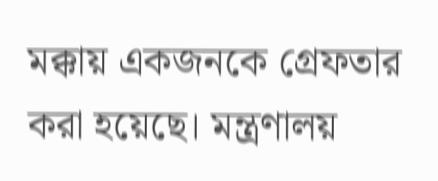মক্কায় একজনকে গ্রেফতার করা হয়েছে। মন্ত্রণালয়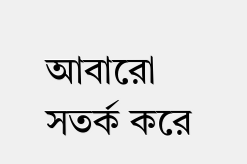আবারো সতর্ক করে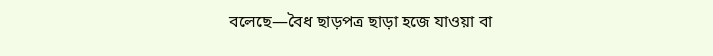বলেছে—বৈধ ছাড়পত্র ছাড়া হজে যাওয়া বা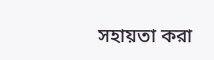সহায়তা করা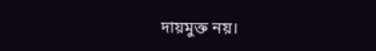দায়মুক্ত নয়।